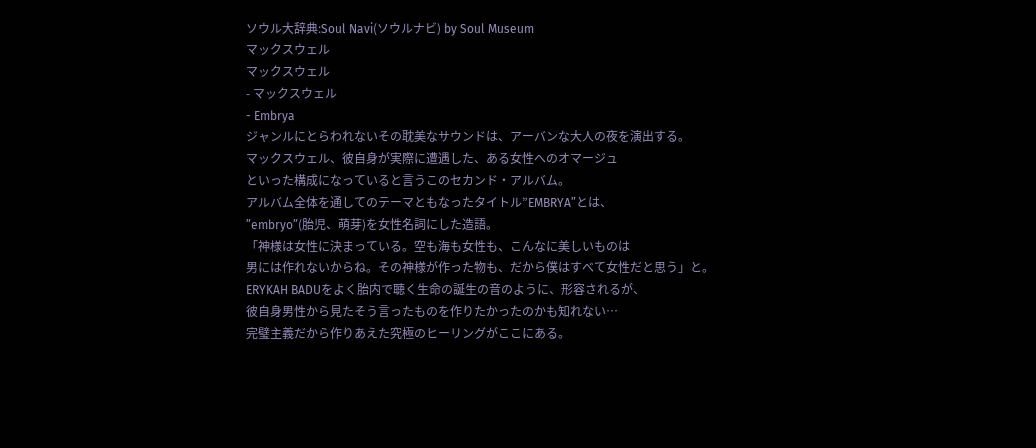ソウル大辞典:Soul Navi(ソウルナビ) by Soul Museum
マックスウェル
マックスウェル
- マックスウェル
- Embrya
ジャンルにとらわれないその耽美なサウンドは、アーバンな大人の夜を演出する。
マックスウェル、彼自身が実際に遭遇した、ある女性へのオマージュ
といった構成になっていると言うこのセカンド・アルバム。
アルバム全体を通してのテーマともなったタイトル”EMBRYA”とは、
”embryo”(胎児、萌芽)を女性名詞にした造語。
「神様は女性に決まっている。空も海も女性も、こんなに美しいものは
男には作れないからね。その神様が作った物も、だから僕はすべて女性だと思う」と。
ERYKAH BADUをよく胎内で聴く生命の誕生の音のように、形容されるが、
彼自身男性から見たそう言ったものを作りたかったのかも知れない…
完璧主義だから作りあえた究極のヒーリングがここにある。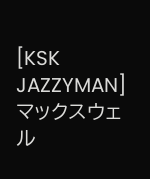[KSK JAZZYMAN]
マックスウェル